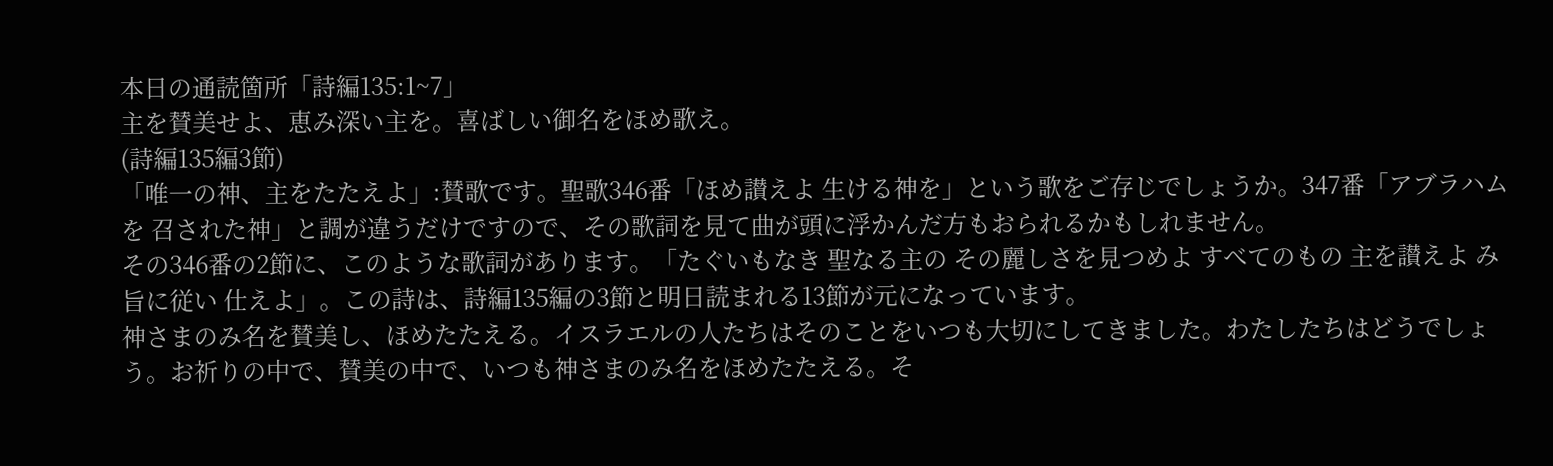本日の通読箇所「詩編135:1~7」
主を賛美せよ、恵み深い主を。喜ばしい御名をほめ歌え。
(詩編135編3節)
「唯一の神、主をたたえよ」:賛歌です。聖歌346番「ほめ讃えよ 生ける神を」という歌をご存じでしょうか。347番「アブラハムを 召された神」と調が違うだけですので、その歌詞を見て曲が頭に浮かんだ方もおられるかもしれません。
その346番の2節に、このような歌詞があります。「たぐいもなき 聖なる主の その麗しさを見つめよ すべてのもの 主を讃えよ み旨に従い 仕えよ」。この詩は、詩編135編の3節と明日読まれる13節が元になっています。
神さまのみ名を賛美し、ほめたたえる。イスラエルの人たちはそのことをいつも大切にしてきました。わたしたちはどうでしょう。お祈りの中で、賛美の中で、いつも神さまのみ名をほめたたえる。そ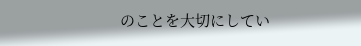のことを大切にしてい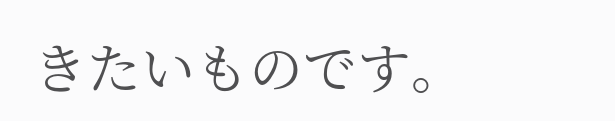きたいものです。